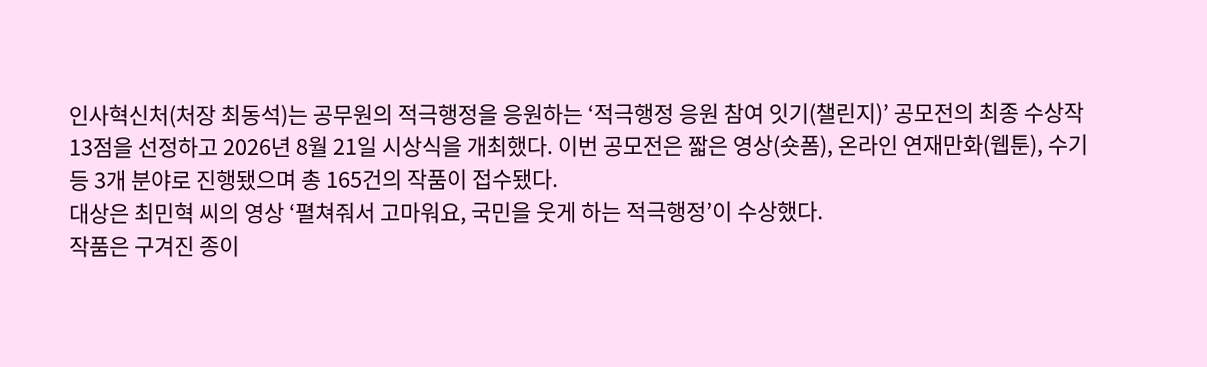인사혁신처(처장 최동석)는 공무원의 적극행정을 응원하는 ‘적극행정 응원 참여 잇기(챌린지)’ 공모전의 최종 수상작 13점을 선정하고 2026년 8월 21일 시상식을 개최했다. 이번 공모전은 짧은 영상(숏폼), 온라인 연재만화(웹툰), 수기 등 3개 분야로 진행됐으며 총 165건의 작품이 접수됐다.
대상은 최민혁 씨의 영상 ‘펼쳐줘서 고마워요, 국민을 웃게 하는 적극행정’이 수상했다.
작품은 구겨진 종이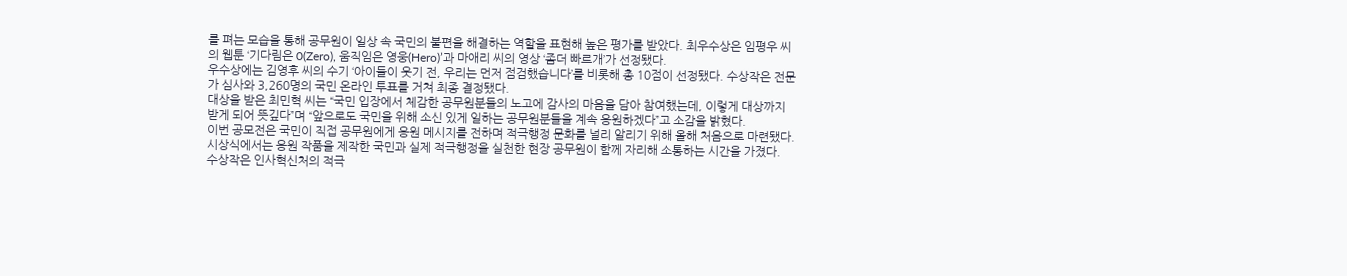를 펴는 모습을 통해 공무원이 일상 속 국민의 불편을 해결하는 역할을 표현해 높은 평가를 받았다. 최우수상은 임평우 씨의 웹툰 ‘기다림은 0(Zero), 움직임은 영웅(Hero)’과 마애리 씨의 영상 ‘좀더 빠르개’가 선정됐다.
우수상에는 김영후 씨의 수기 ‘아이들이 웃기 전, 우리는 먼저 점검했습니다’를 비롯해 총 10점이 선정됐다. 수상작은 전문가 심사와 3,260명의 국민 온라인 투표를 거쳐 최종 결정됐다.
대상을 받은 최민혁 씨는 “국민 입장에서 체감한 공무원분들의 노고에 감사의 마음을 담아 참여했는데, 이렇게 대상까지 받게 되어 뜻깊다”며 “앞으로도 국민을 위해 소신 있게 일하는 공무원분들을 계속 응원하겠다”고 소감을 밝혔다.
이번 공모전은 국민이 직접 공무원에게 응원 메시지를 전하며 적극행정 문화를 널리 알리기 위해 올해 처음으로 마련됐다. 시상식에서는 응원 작품을 제작한 국민과 실제 적극행정을 실천한 현장 공무원이 함께 자리해 소통하는 시간을 가졌다.
수상작은 인사혁신처의 적극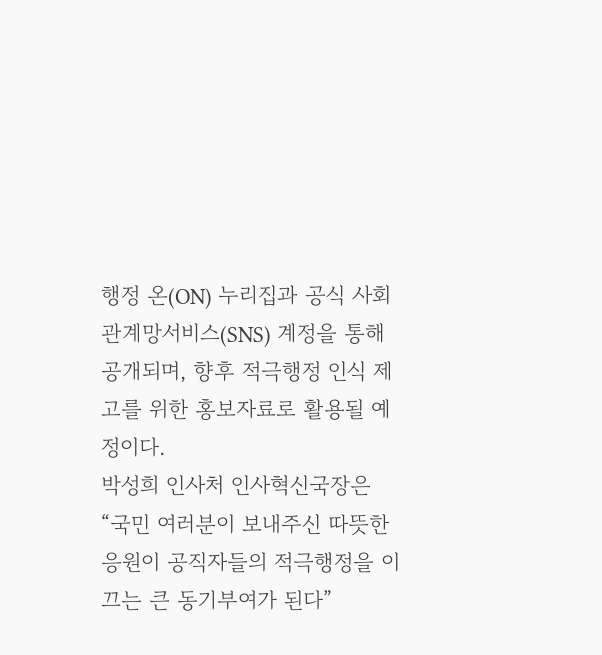행정 온(ON) 누리집과 공식 사회관계망서비스(SNS) 계정을 통해 공개되며, 향후 적극행정 인식 제고를 위한 홍보자료로 활용될 예정이다.
박성희 인사처 인사혁신국장은 “국민 여러분이 보내주신 따뜻한 응원이 공직자들의 적극행정을 이끄는 큰 동기부여가 된다”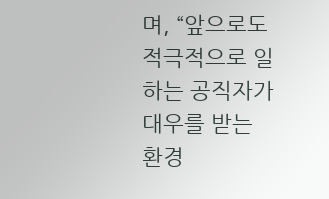며, “앞으로도 적극적으로 일하는 공직자가 대우를 받는 환경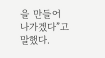을 만들어 나가겠다”고 말했다.